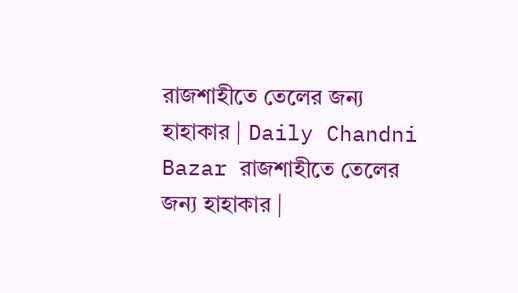রাজশাহীতে তেলের জন্য হাহাকার | Daily Chandni Bazar রাজশাহীতে তেলের জন্য হাহাকার |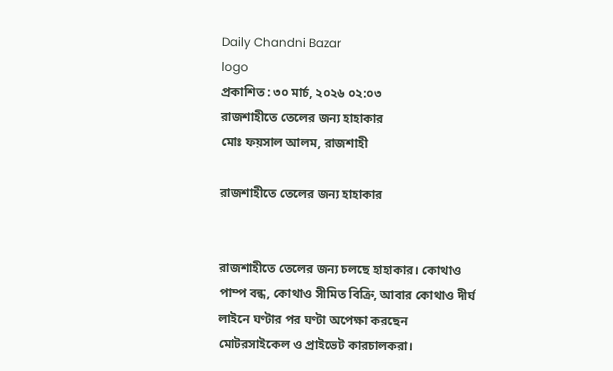Daily Chandni Bazar
logo
প্রকাশিত : ৩০ মার্চ, ২০২৬ ০২:০৩
রাজশাহীতে তেলের জন্য হাহাকার
মোঃ ফয়সাল আলম, রাজশাহী

রাজশাহীতে তেলের জন্য হাহাকার


রাজশাহীতে তেলের জন্য চলছে হাহাকার। কোথাও পাম্প বন্ধ, কোথাও সীমিত বিক্রি, আবার কোথাও দীর্ঘ লাইনে ঘণ্টার পর ঘণ্টা অপেক্ষা করছেন মোটরসাইকেল ও প্রাইভেট কারচালকরা।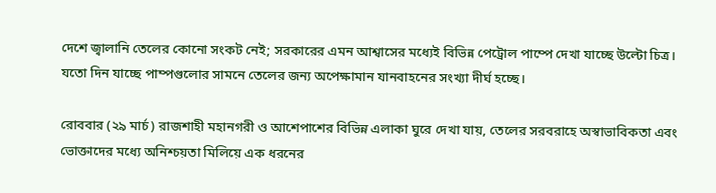দেশে জ্বালানি তেলের কোনো সংকট নেই; সরকারের এমন আশ্বাসের মধ্যেই বিভিন্ন পেট্রোল পাম্পে দেখা যাচ্ছে উল্টো চিত্র। যতো দিন যাচ্ছে পাম্পগুলোর সামনে তেলের জন্য অপেক্ষামান যানবাহনের সংখ্যা দীর্ঘ হচ্ছে।

রোববার (২৯ মার্চ) রাজশাহী মহানগরী ও আশেপাশের বিভিন্ন এলাকা ঘুরে দেখা যায়, তেলের সরবরাহে অস্বাভাবিকতা এবং ভোক্তাদের মধ্যে অনিশ্চয়তা মিলিয়ে এক ধরনের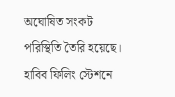অঘোষিত সংকট পরিস্থিতি তৈরি হয়েছে। হাবিব ফিলিং স্টেশনে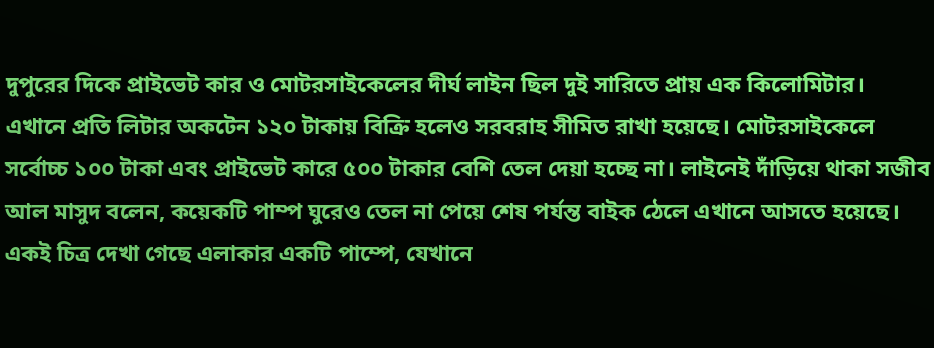দুপুরের দিকে প্রাইভেট কার ও মোটরসাইকেলের দীর্ঘ লাইন ছিল দুই সারিতে প্রায় এক কিলোমিটার।
এখানে প্রতি লিটার অকটেন ১২০ টাকায় বিক্রি হলেও সরবরাহ সীমিত রাখা হয়েছে। মোটরসাইকেলে সর্বোচ্চ ১০০ টাকা এবং প্রাইভেট কারে ৫০০ টাকার বেশি তেল দেয়া হচ্ছে না। লাইনেই দাঁড়িয়ে থাকা সজীব আল মাসুদ বলেন, কয়েকটি পাম্প ঘুরেও তেল না পেয়ে শেষ পর্যন্ত বাইক ঠেলে এখানে আসতে হয়েছে। একই চিত্র দেখা গেছে এলাকার একটি পাম্পে, যেখানে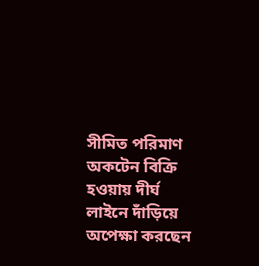সীমিত পরিমাণ অকটেন বিক্রি হওয়ায় দীর্ঘ লাইনে দাঁড়িয়ে অপেক্ষা করছেন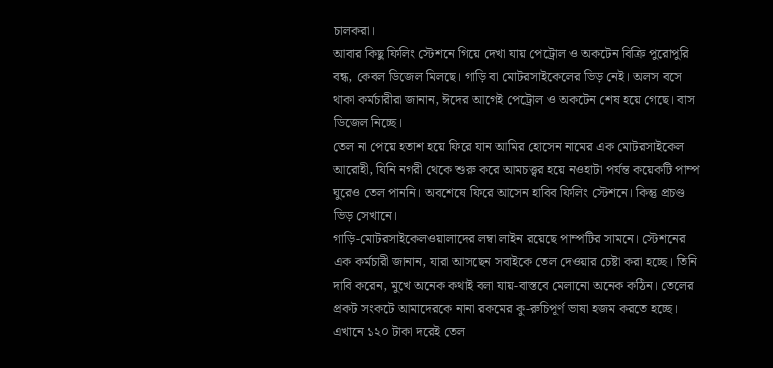চালকরা।
আবার কিছু ফিলিং স্টেশনে গিয়ে দেখা যায় পেট্রোল ও অকটেন বিক্রি পুরোপুরি বন্ধ, কেবল ডিজেল মিলছে। গাড়ি বা মোটরসাইকেলের ভিড় নেই। অলস বসে থাকা কর্মচারীরা জানান, ঈদের আগেই পেট্রোল ও অকটেন শেষ হয়ে গেছে। বাস ডিজেল নিচ্ছে।
তেল না পেয়ে হতাশ হয়ে ফিরে যান আমির হোসেন নামের এক মোটরসাইকেল আরোহী, যিনি নগরী থেকে শুরু করে আমচত্ত্বর হয়ে নওহাটা পর্যন্ত কয়েকটি পাম্প ঘুরেও তেল পাননি। অবশেষে ফিরে আসেন হাবিব ফিলিং স্টেশনে। কিন্তু প্রচণ্ড ভিড় সেখানে।
গাড়ি-মোটরসাইকেলওয়ালাদের লম্বা লাইন রয়েছে পাম্পটির সামনে। স্টেশনের এক কর্মচারী জানান, যারা আসছেন সবাইকে তেল দেওয়ার চেষ্টা করা হচ্ছে। তিনি দাবি করেন, মুখে অনেক কথাই বলা যায়-বাস্তবে মেলানো অনেক কঠিন। তেলের প্রকট সংকটে আমাদেরকে নানা রকমের কু-রুচিপূর্ণ ভাষা হজম করতে হচ্ছে। এখানে ১২০ টাকা দরেই তেল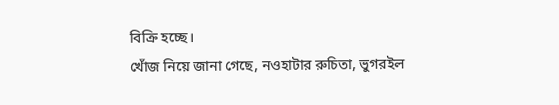বিক্রি হচ্ছে।
খোঁজ নিয়ে জানা গেছে, নওহাটার রুচিতা, ভুগরইল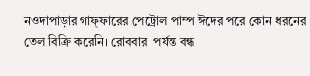নওদাপাড়ার গাফ্ফারের পেট্রোল পাম্প ঈদের পরে কোন ধরনের তেল বিক্রি করেনি। রোববার  পর্যন্ত বন্ধ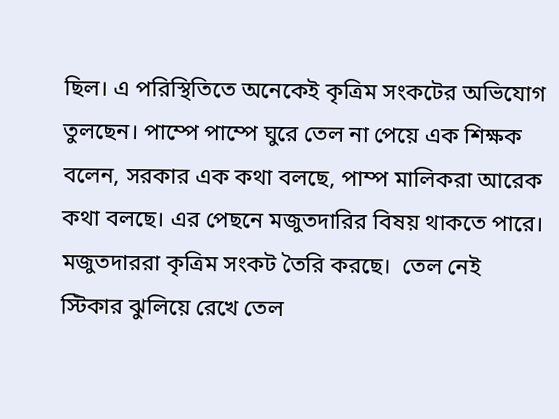ছিল। এ পরিস্থিতিতে অনেকেই কৃত্রিম সংকটের অভিযোগ তুলছেন। পাম্পে পাম্পে ঘুরে তেল না পেয়ে এক শিক্ষক বলেন, সরকার এক কথা বলছে, পাম্প মালিকরা আরেক কথা বলছে। এর পেছনে মজুতদারির বিষয় থাকতে পারে। মজুতদাররা কৃত্রিম সংকট তৈরি করছে।  তেল নেই স্টিকার ঝুলিয়ে রেখে তেল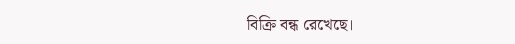বিক্রি বন্ধ রেখেছে।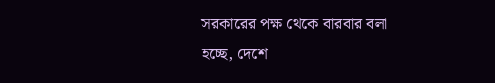সরকারের পক্ষ থেকে বারবার বলা হচ্ছে, দেশে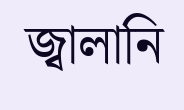জ্বালানি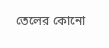তেলের কোনো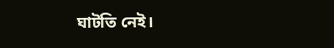ঘাটতি নেই।